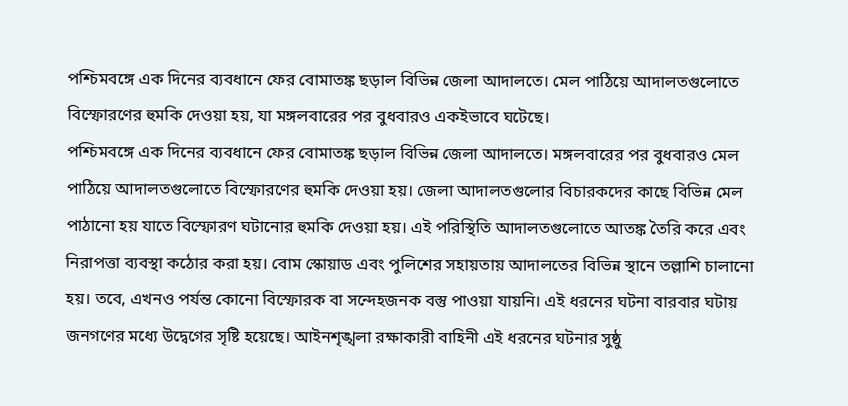পশ্চিমবঙ্গে এক দিনের ব্যবধানে ফের বোমাতঙ্ক ছড়াল বিভিন্ন জেলা আদালতে। মেল পাঠিয়ে আদালতগুলোতে বিস্ফোরণের হুমকি দেওয়া হয়, যা মঙ্গলবারের পর বুধবারও একইভাবে ঘটেছে।
পশ্চিমবঙ্গে এক দিনের ব্যবধানে ফের বোমাতঙ্ক ছড়াল বিভিন্ন জেলা আদালতে। মঙ্গলবারের পর বুধবারও মেল পাঠিয়ে আদালতগুলোতে বিস্ফোরণের হুমকি দেওয়া হয়। জেলা আদালতগুলোর বিচারকদের কাছে বিভিন্ন মেল পাঠানো হয় যাতে বিস্ফোরণ ঘটানোর হুমকি দেওয়া হয়। এই পরিস্থিতি আদালতগুলোতে আতঙ্ক তৈরি করে এবং নিরাপত্তা ব্যবস্থা কঠোর করা হয়। বোম স্কোয়াড এবং পুলিশের সহায়তায় আদালতের বিভিন্ন স্থানে তল্লাশি চালানো হয়। তবে, এখনও পর্যন্ত কোনো বিস্ফোরক বা সন্দেহজনক বস্তু পাওয়া যায়নি। এই ধরনের ঘটনা বারবার ঘটায় জনগণের মধ্যে উদ্বেগের সৃষ্টি হয়েছে। আইনশৃঙ্খলা রক্ষাকারী বাহিনী এই ধরনের ঘটনার সুষ্ঠু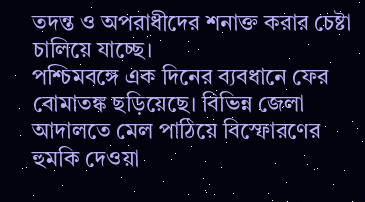তদন্ত ও অপরাধীদের শনাক্ত করার চেষ্টা চালিয়ে যাচ্ছে।
পশ্চিমবঙ্গে এক দিনের ব্যবধানে ফের বোমাতঙ্ক ছড়িয়েছে। বিভিন্ন জেলা আদালতে মেল পাঠিয়ে বিস্ফোরণের হুমকি দেওয়া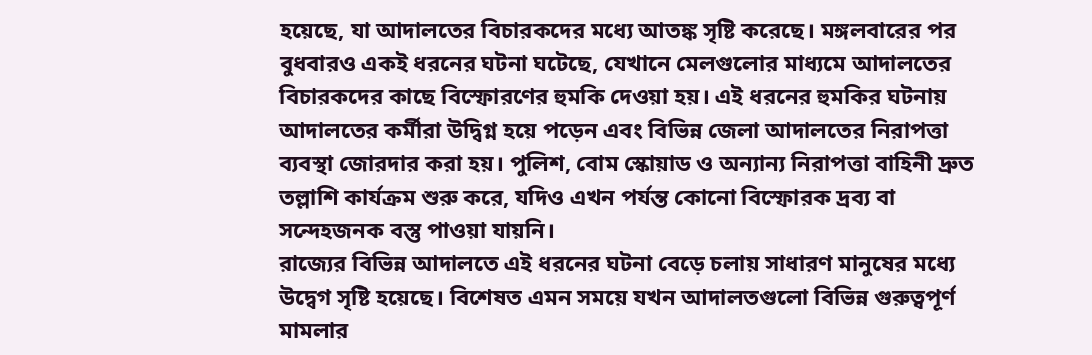হয়েছে, যা আদালতের বিচারকদের মধ্যে আতঙ্ক সৃষ্টি করেছে। মঙ্গলবারের পর বুধবারও একই ধরনের ঘটনা ঘটেছে, যেখানে মেলগুলোর মাধ্যমে আদালতের বিচারকদের কাছে বিস্ফোরণের হুমকি দেওয়া হয়। এই ধরনের হুমকির ঘটনায় আদালতের কর্মীরা উদ্বিগ্ন হয়ে পড়েন এবং বিভিন্ন জেলা আদালতের নিরাপত্তা ব্যবস্থা জোরদার করা হয়। পুলিশ, বোম স্কোয়াড ও অন্যান্য নিরাপত্তা বাহিনী দ্রুত তল্লাশি কার্যক্রম শুরু করে, যদিও এখন পর্যন্ত কোনো বিস্ফোরক দ্রব্য বা সন্দেহজনক বস্তু পাওয়া যায়নি।
রাজ্যের বিভিন্ন আদালতে এই ধরনের ঘটনা বেড়ে চলায় সাধারণ মানুষের মধ্যে উদ্বেগ সৃষ্টি হয়েছে। বিশেষত এমন সময়ে যখন আদালতগুলো বিভিন্ন গুরুত্বপূর্ণ মামলার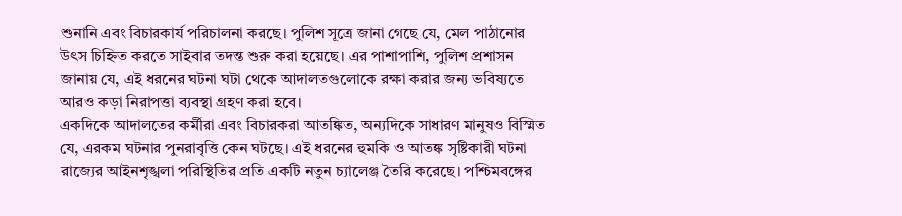শুনানি এবং বিচারকার্য পরিচালনা করছে। পুলিশ সূত্রে জানা গেছে যে, মেল পাঠানোর উৎস চিহ্নিত করতে সাইবার তদন্ত শুরু করা হয়েছে। এর পাশাপাশি, পুলিশ প্রশাসন জানায় যে, এই ধরনের ঘটনা ঘটা থেকে আদালতগুলোকে রক্ষা করার জন্য ভবিষ্যতে আরও কড়া নিরাপত্তা ব্যবস্থা গ্রহণ করা হবে।
একদিকে আদালতের কর্মীরা এবং বিচারকরা আতঙ্কিত, অন্যদিকে সাধারণ মানুষও বিস্মিত যে, এরকম ঘটনার পুনরাবৃত্তি কেন ঘটছে। এই ধরনের হুমকি ও আতঙ্ক সৃষ্টিকারী ঘটনা রাজ্যের আইনশৃঙ্খলা পরিস্থিতির প্রতি একটি নতুন চ্যালেঞ্জ তৈরি করেছে। পশ্চিমবঙ্গের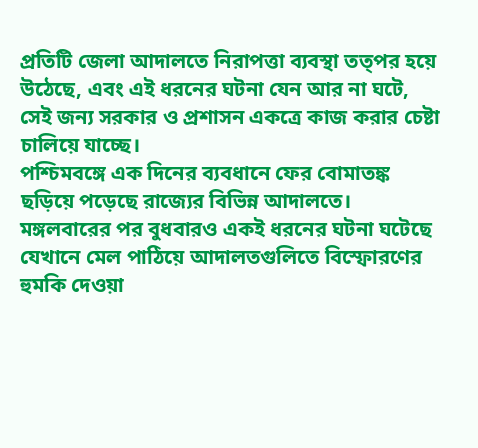প্রতিটি জেলা আদালতে নিরাপত্তা ব্যবস্থা তত্পর হয়ে উঠেছে, এবং এই ধরনের ঘটনা যেন আর না ঘটে, সেই জন্য সরকার ও প্রশাসন একত্রে কাজ করার চেষ্টা চালিয়ে যাচ্ছে।
পশ্চিমবঙ্গে এক দিনের ব্যবধানে ফের বোমাতঙ্ক ছড়িয়ে পড়েছে রাজ্যের বিভিন্ন আদালতে। মঙ্গলবারের পর বুধবারও একই ধরনের ঘটনা ঘটেছে যেখানে মেল পাঠিয়ে আদালতগুলিতে বিস্ফোরণের হুমকি দেওয়া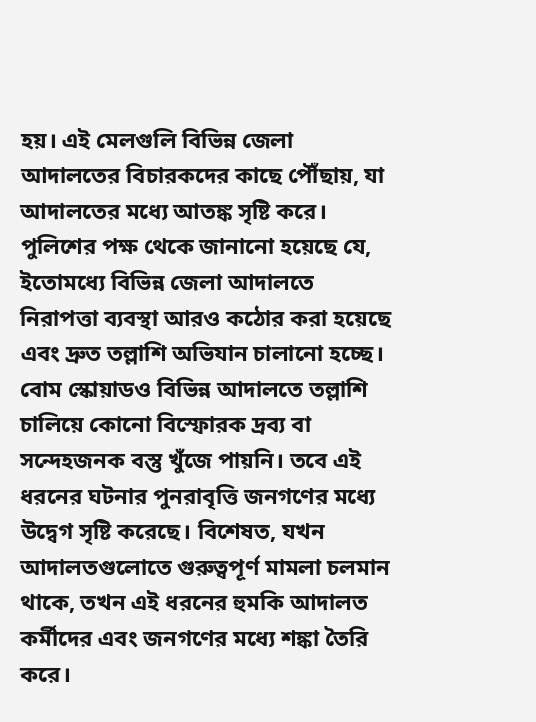হয়। এই মেলগুলি বিভিন্ন জেলা আদালতের বিচারকদের কাছে পৌঁছায়, যা আদালতের মধ্যে আতঙ্ক সৃষ্টি করে। পুলিশের পক্ষ থেকে জানানো হয়েছে যে, ইতোমধ্যে বিভিন্ন জেলা আদালতে নিরাপত্তা ব্যবস্থা আরও কঠোর করা হয়েছে এবং দ্রুত তল্লাশি অভিযান চালানো হচ্ছে। বোম স্কোয়াডও বিভিন্ন আদালতে তল্লাশি চালিয়ে কোনো বিস্ফোরক দ্রব্য বা সন্দেহজনক বস্তু খুঁজে পায়নি। তবে এই ধরনের ঘটনার পুনরাবৃত্তি জনগণের মধ্যে উদ্বেগ সৃষ্টি করেছে। বিশেষত, যখন আদালতগুলোতে গুরুত্বপূর্ণ মামলা চলমান থাকে, তখন এই ধরনের হুমকি আদালত কর্মীদের এবং জনগণের মধ্যে শঙ্কা তৈরি করে।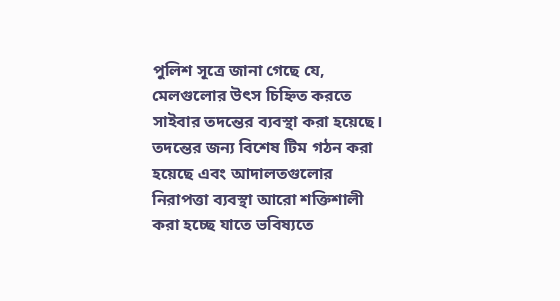পুলিশ সূত্রে জানা গেছে যে, মেলগুলোর উৎস চিহ্নিত করতে সাইবার তদন্তের ব্যবস্থা করা হয়েছে। তদন্তের জন্য বিশেষ টিম গঠন করা হয়েছে এবং আদালতগুলোর নিরাপত্তা ব্যবস্থা আরো শক্তিশালী করা হচ্ছে যাতে ভবিষ্যতে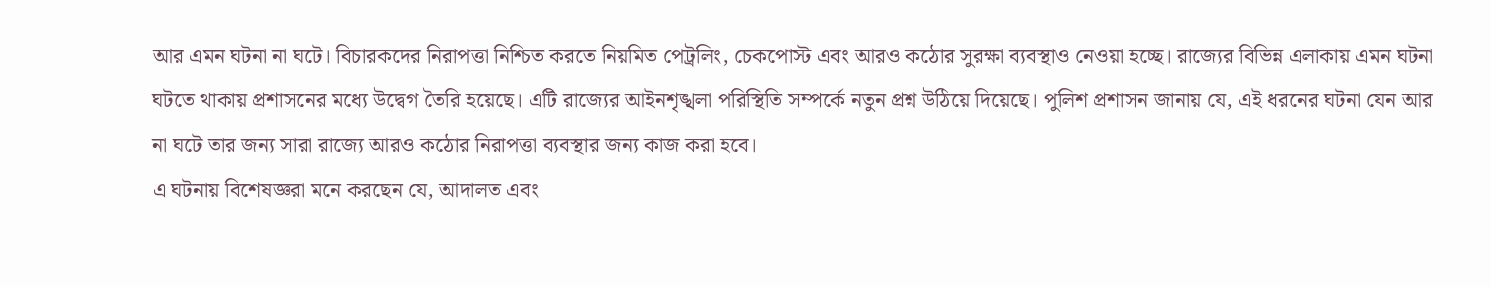আর এমন ঘটনা না ঘটে। বিচারকদের নিরাপত্তা নিশ্চিত করতে নিয়মিত পেট্রলিং, চেকপোস্ট এবং আরও কঠোর সুরক্ষা ব্যবস্থাও নেওয়া হচ্ছে। রাজ্যের বিভিন্ন এলাকায় এমন ঘটনা ঘটতে থাকায় প্রশাসনের মধ্যে উদ্বেগ তৈরি হয়েছে। এটি রাজ্যের আইনশৃঙ্খলা পরিস্থিতি সম্পর্কে নতুন প্রশ্ন উঠিয়ে দিয়েছে। পুলিশ প্রশাসন জানায় যে, এই ধরনের ঘটনা যেন আর না ঘটে তার জন্য সারা রাজ্যে আরও কঠোর নিরাপত্তা ব্যবস্থার জন্য কাজ করা হবে।
এ ঘটনায় বিশেষজ্ঞরা মনে করছেন যে, আদালত এবং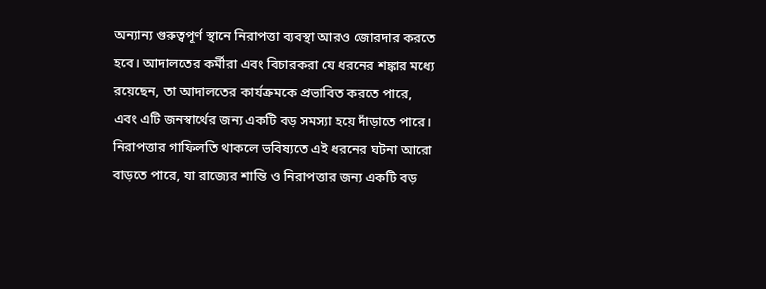অন্যান্য গুরুত্বপূর্ণ স্থানে নিরাপত্তা ব্যবস্থা আরও জোরদার করতে হবে। আদালতের কর্মীরা এবং বিচারকরা যে ধরনের শঙ্কার মধ্যে রয়েছেন, তা আদালতের কার্যক্রমকে প্রভাবিত করতে পারে, এবং এটি জনস্বার্থের জন্য একটি বড় সমস্যা হয়ে দাঁড়াতে পারে। নিরাপত্তার গাফিলতি থাকলে ভবিষ্যতে এই ধরনের ঘটনা আরো বাড়তে পারে, যা রাজ্যের শান্তি ও নিরাপত্তার জন্য একটি বড়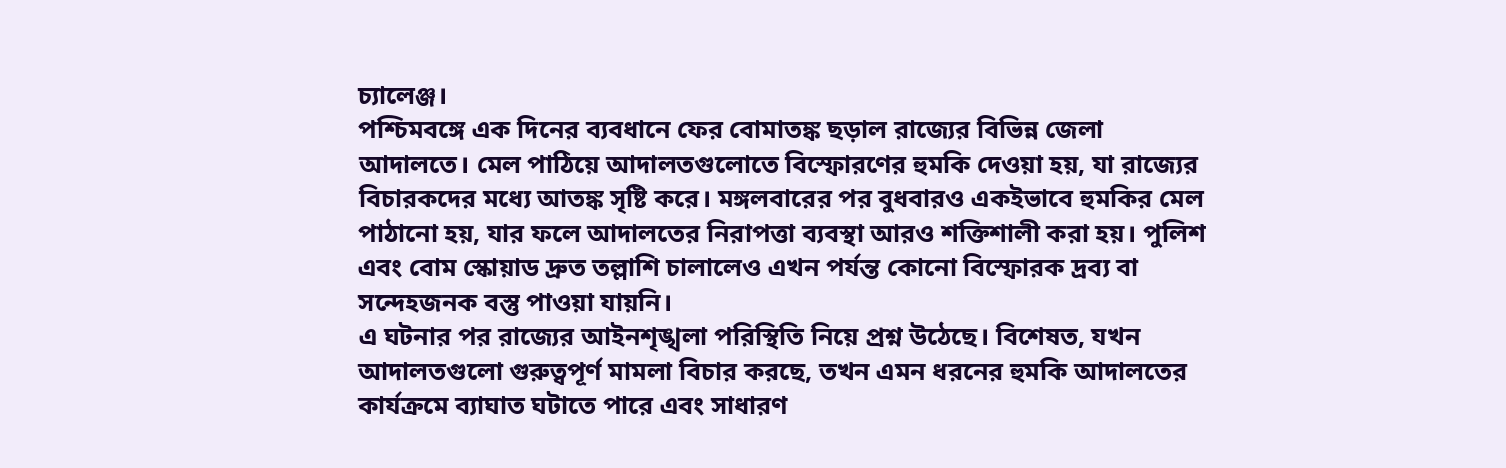চ্যালেঞ্জ।
পশ্চিমবঙ্গে এক দিনের ব্যবধানে ফের বোমাতঙ্ক ছড়াল রাজ্যের বিভিন্ন জেলা আদালতে। মেল পাঠিয়ে আদালতগুলোতে বিস্ফোরণের হুমকি দেওয়া হয়, যা রাজ্যের বিচারকদের মধ্যে আতঙ্ক সৃষ্টি করে। মঙ্গলবারের পর বুধবারও একইভাবে হুমকির মেল পাঠানো হয়, যার ফলে আদালতের নিরাপত্তা ব্যবস্থা আরও শক্তিশালী করা হয়। পুলিশ এবং বোম স্কোয়াড দ্রুত তল্লাশি চালালেও এখন পর্যন্ত কোনো বিস্ফোরক দ্রব্য বা সন্দেহজনক বস্তু পাওয়া যায়নি।
এ ঘটনার পর রাজ্যের আইনশৃঙ্খলা পরিস্থিতি নিয়ে প্রশ্ন উঠেছে। বিশেষত, যখন আদালতগুলো গুরুত্বপূর্ণ মামলা বিচার করছে, তখন এমন ধরনের হুমকি আদালতের কার্যক্রমে ব্যাঘাত ঘটাতে পারে এবং সাধারণ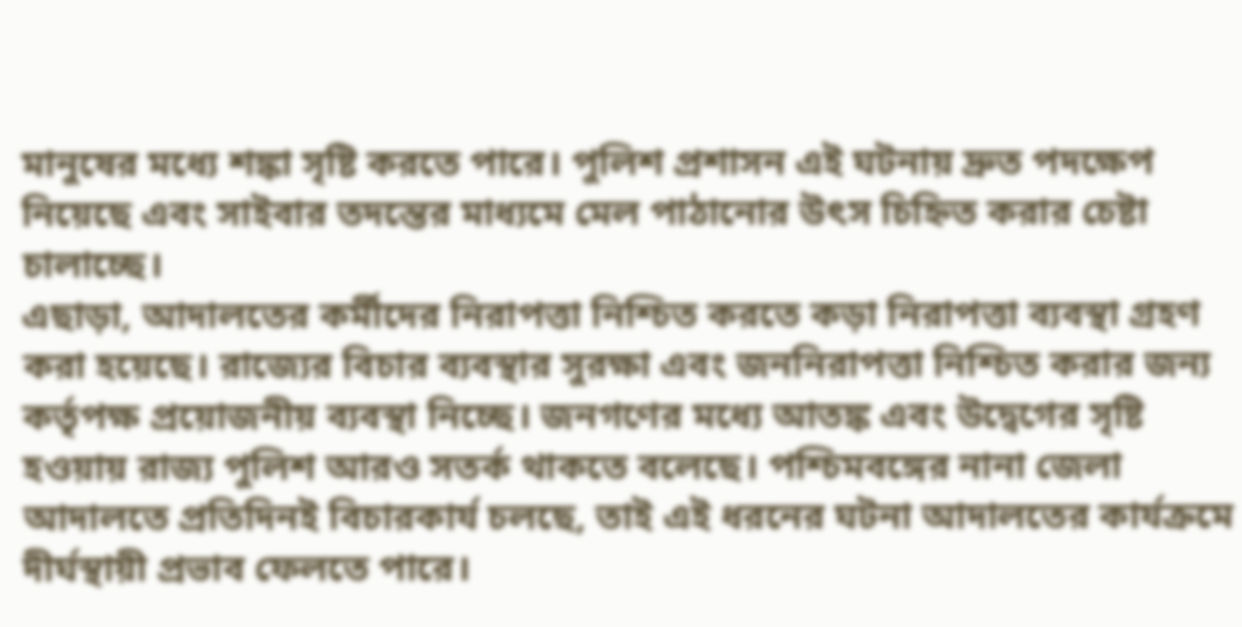মানুষের মধ্যে শঙ্কা সৃষ্টি করতে পারে। পুলিশ প্রশাসন এই ঘটনায় দ্রুত পদক্ষেপ নিয়েছে এবং সাইবার তদন্তের মাধ্যমে মেল পাঠানোর উৎস চিহ্নিত করার চেষ্টা চালাচ্ছে।
এছাড়া, আদালতের কর্মীদের নিরাপত্তা নিশ্চিত করতে কড়া নিরাপত্তা ব্যবস্থা গ্রহণ করা হয়েছে। রাজ্যের বিচার ব্যবস্থার সুরক্ষা এবং জননিরাপত্তা নিশ্চিত করার জন্য কর্তৃপক্ষ প্রয়োজনীয় ব্যবস্থা নিচ্ছে। জনগণের মধ্যে আতঙ্ক এবং উদ্বেগের সৃষ্টি হওয়ায় রাজ্য পুলিশ আরও সতর্ক থাকতে বলেছে। পশ্চিমবঙ্গের নানা জেলা আদালতে প্রতিদিনই বিচারকার্য চলছে, তাই এই ধরনের ঘটনা আদালতের কার্যক্রমে দীর্ঘস্থায়ী প্রভাব ফেলতে পারে।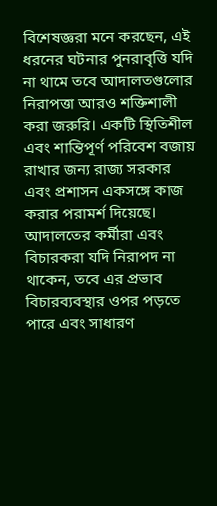বিশেষজ্ঞরা মনে করছেন, এই ধরনের ঘটনার পুনরাবৃত্তি যদি না থামে তবে আদালতগুলোর নিরাপত্তা আরও শক্তিশালী করা জরুরি। একটি স্থিতিশীল এবং শান্তিপূর্ণ পরিবেশ বজায় রাখার জন্য রাজ্য সরকার এবং প্রশাসন একসঙ্গে কাজ করার পরামর্শ দিয়েছে। আদালতের কর্মীরা এবং বিচারকরা যদি নিরাপদ না থাকেন, তবে এর প্রভাব বিচারব্যবস্থার ওপর পড়তে পারে এবং সাধারণ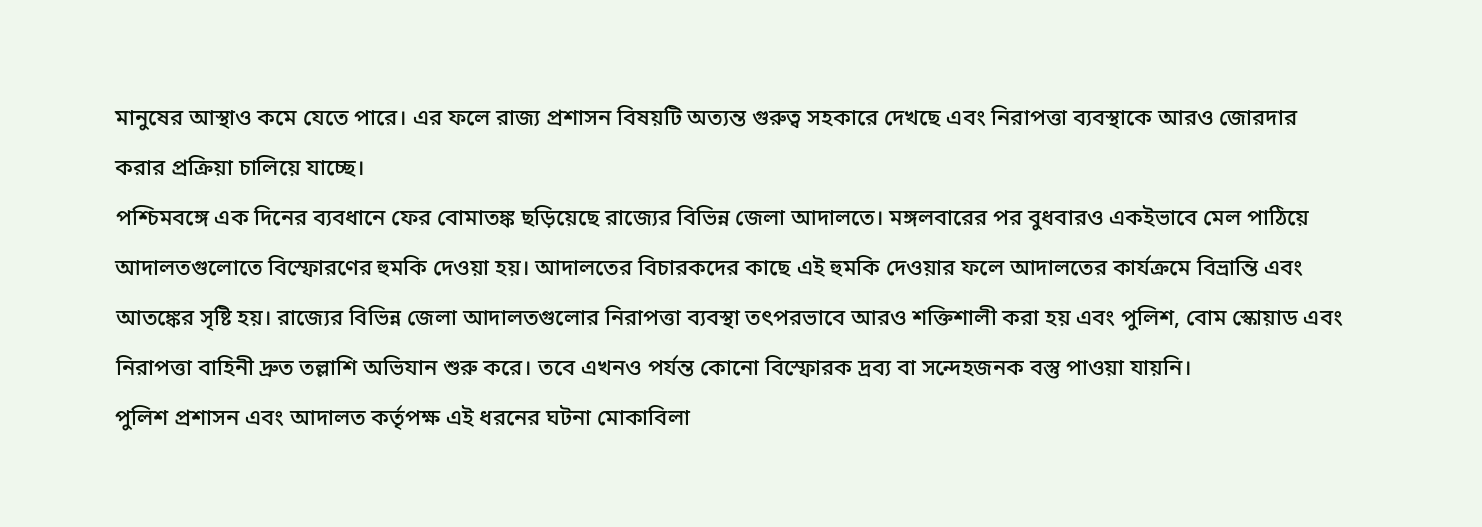মানুষের আস্থাও কমে যেতে পারে। এর ফলে রাজ্য প্রশাসন বিষয়টি অত্যন্ত গুরুত্ব সহকারে দেখছে এবং নিরাপত্তা ব্যবস্থাকে আরও জোরদার করার প্রক্রিয়া চালিয়ে যাচ্ছে।
পশ্চিমবঙ্গে এক দিনের ব্যবধানে ফের বোমাতঙ্ক ছড়িয়েছে রাজ্যের বিভিন্ন জেলা আদালতে। মঙ্গলবারের পর বুধবারও একইভাবে মেল পাঠিয়ে আদালতগুলোতে বিস্ফোরণের হুমকি দেওয়া হয়। আদালতের বিচারকদের কাছে এই হুমকি দেওয়ার ফলে আদালতের কার্যক্রমে বিভ্রান্তি এবং আতঙ্কের সৃষ্টি হয়। রাজ্যের বিভিন্ন জেলা আদালতগুলোর নিরাপত্তা ব্যবস্থা তৎপরভাবে আরও শক্তিশালী করা হয় এবং পুলিশ, বোম স্কোয়াড এবং নিরাপত্তা বাহিনী দ্রুত তল্লাশি অভিযান শুরু করে। তবে এখনও পর্যন্ত কোনো বিস্ফোরক দ্রব্য বা সন্দেহজনক বস্তু পাওয়া যায়নি।
পুলিশ প্রশাসন এবং আদালত কর্তৃপক্ষ এই ধরনের ঘটনা মোকাবিলা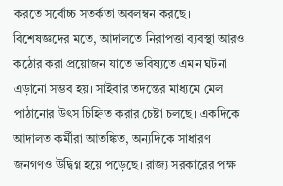করতে সর্বোচ্চ সতর্কতা অবলম্বন করছে। বিশেষজ্ঞদের মতে, আদালতে নিরাপত্তা ব্যবস্থা আরও কঠোর করা প্রয়োজন যাতে ভবিষ্যতে এমন ঘটনা এড়ানো সম্ভব হয়। সাইবার তদন্তের মাধ্যমে মেল পাঠানোর উৎস চিহ্নিত করার চেষ্টা চলছে। একদিকে আদালত কর্মীরা আতঙ্কিত, অন্যদিকে সাধারণ জনগণও উদ্বিগ্ন হয়ে পড়েছে। রাজ্য সরকারের পক্ষ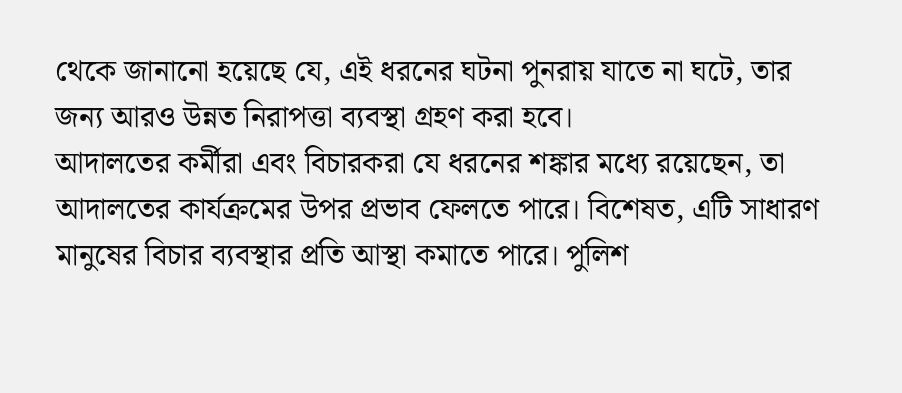থেকে জানানো হয়েছে যে, এই ধরনের ঘটনা পুনরায় যাতে না ঘটে, তার জন্য আরও উন্নত নিরাপত্তা ব্যবস্থা গ্রহণ করা হবে।
আদালতের কর্মীরা এবং বিচারকরা যে ধরনের শঙ্কার মধ্যে রয়েছেন, তা আদালতের কার্যক্রমের উপর প্রভাব ফেলতে পারে। বিশেষত, এটি সাধারণ মানুষের বিচার ব্যবস্থার প্রতি আস্থা কমাতে পারে। পুলিশ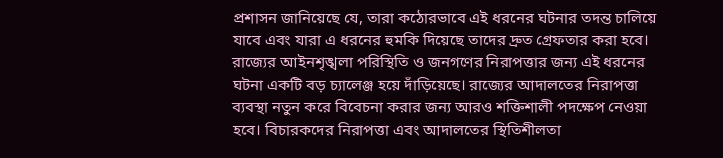প্রশাসন জানিয়েছে যে, তারা কঠোরভাবে এই ধরনের ঘটনার তদন্ত চালিয়ে যাবে এবং যারা এ ধরনের হুমকি দিয়েছে তাদের দ্রুত গ্রেফতার করা হবে।
রাজ্যের আইনশৃঙ্খলা পরিস্থিতি ও জনগণের নিরাপত্তার জন্য এই ধরনের ঘটনা একটি বড় চ্যালেঞ্জ হয়ে দাঁড়িয়েছে। রাজ্যের আদালতের নিরাপত্তা ব্যবস্থা নতুন করে বিবেচনা করার জন্য আরও শক্তিশালী পদক্ষেপ নেওয়া হবে। বিচারকদের নিরাপত্তা এবং আদালতের স্থিতিশীলতা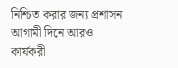নিশ্চিত করার জন্য প্রশাসন আগামী দিনে আরও কার্যকরী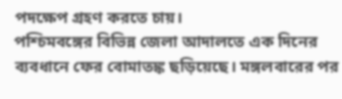পদক্ষেপ গ্রহণ করতে চায়।
পশ্চিমবঙ্গের বিভিন্ন জেলা আদালতে এক দিনের ব্যবধানে ফের বোমাতঙ্ক ছড়িয়েছে। মঙ্গলবারের পর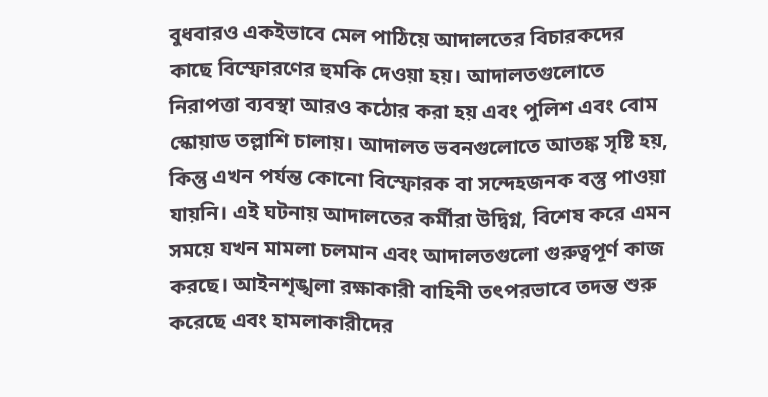বুধবারও একইভাবে মেল পাঠিয়ে আদালতের বিচারকদের কাছে বিস্ফোরণের হুমকি দেওয়া হয়। আদালতগুলোতে নিরাপত্তা ব্যবস্থা আরও কঠোর করা হয় এবং পুলিশ এবং বোম স্কোয়াড তল্লাশি চালায়। আদালত ভবনগুলোতে আতঙ্ক সৃষ্টি হয়, কিন্তু এখন পর্যন্ত কোনো বিস্ফোরক বা সন্দেহজনক বস্তু পাওয়া যায়নি। এই ঘটনায় আদালতের কর্মীরা উদ্বিগ্ন, বিশেষ করে এমন সময়ে যখন মামলা চলমান এবং আদালতগুলো গুরুত্বপূর্ণ কাজ করছে। আইনশৃঙ্খলা রক্ষাকারী বাহিনী তৎপরভাবে তদন্ত শুরু করেছে এবং হামলাকারীদের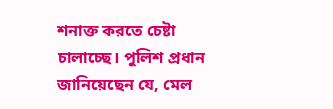শনাক্ত করতে চেষ্টা চালাচ্ছে। পুলিশ প্রধান জানিয়েছেন যে, মেল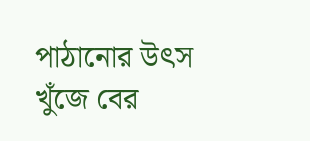পাঠানোর উৎস খুঁজে বের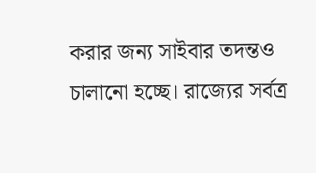করার জন্য সাইবার তদন্তও চালানো হচ্ছে। রাজ্যের সর্বত্র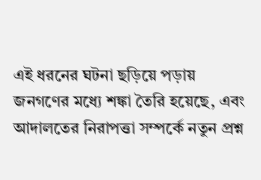এই ধরনের ঘটনা ছড়িয়ে পড়ায় জনগণের মধ্যে শঙ্কা তৈরি হয়েছে, এবং আদালতের নিরাপত্তা সম্পর্কে নতুন প্রশ্ন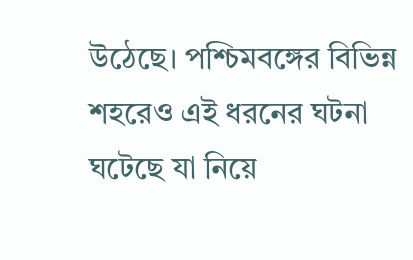উঠেছে। পশ্চিমবঙ্গের বিভিন্ন শহরেও এই ধরনের ঘটনা ঘটেছে যা নিয়ে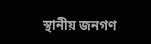স্থানীয় জনগণ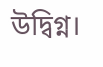উদ্বিগ্ন।